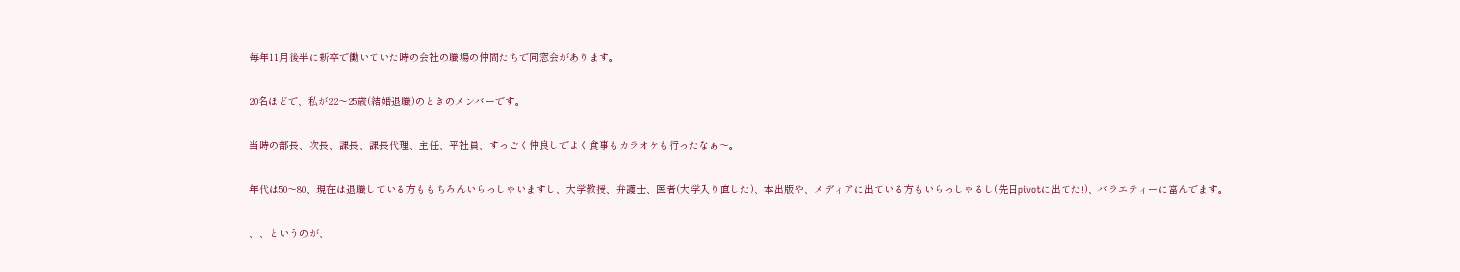毎年11月後半に新卒で働いていた時の会社の職場の仲間たちで同窓会があります。

20名ほどで、私が22〜25歳(結婚退職)のときのメンバーです。

当時の部長、次長、課長、課長代理、主任、平社員、すっごく仲良しでよく食事もカラオケも行ったなぁ〜。

年代は50〜80、現在は退職している方ももちろんいらっしゃいますし、大学教授、弁護士、医者(大学入り直した)、本出版や、メディアに出ている方もいらっしゃるし(先日pivotに出てた!)、バラエティーに富んでます。

、、というのが、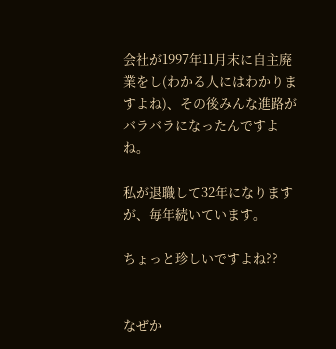会社が1997年11月末に自主廃業をし(わかる人にはわかりますよね)、その後みんな進路がバラバラになったんですよね。

私が退職して32年になりますが、毎年続いています。

ちょっと珍しいですよね??


なぜか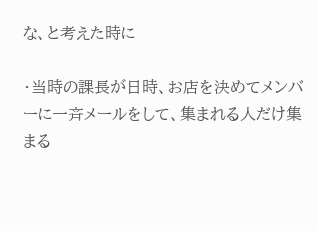な、と考えた時に

・当時の課長が日時、お店を決めてメンバーに一斉メールをして、集まれる人だけ集まる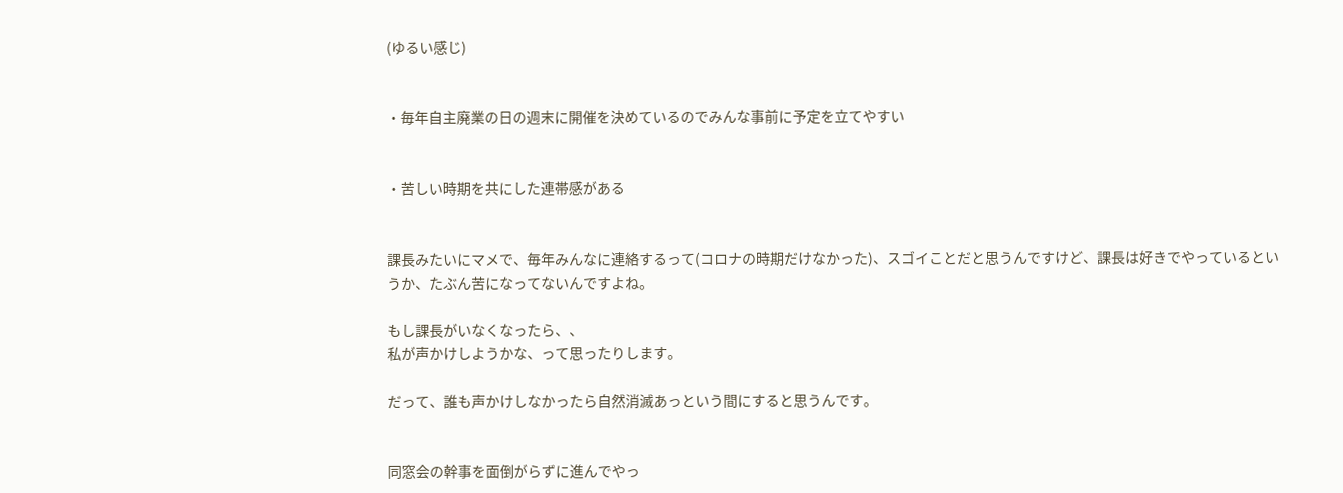(ゆるい感じ)


・毎年自主廃業の日の週末に開催を決めているのでみんな事前に予定を立てやすい


・苦しい時期を共にした連帯感がある


課長みたいにマメで、毎年みんなに連絡するって(コロナの時期だけなかった)、スゴイことだと思うんですけど、課長は好きでやっているというか、たぶん苦になってないんですよね。

もし課長がいなくなったら、、
私が声かけしようかな、って思ったりします。

だって、誰も声かけしなかったら自然消滅あっという間にすると思うんです。


同窓会の幹事を面倒がらずに進んでやっ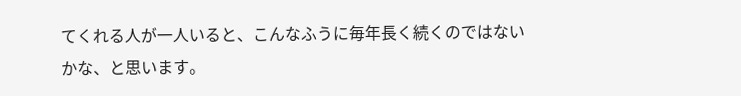てくれる人が一人いると、こんなふうに毎年長く続くのではないかな、と思います。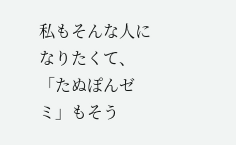私もそんな人になりたくて、「たぬぽんゼミ」もそう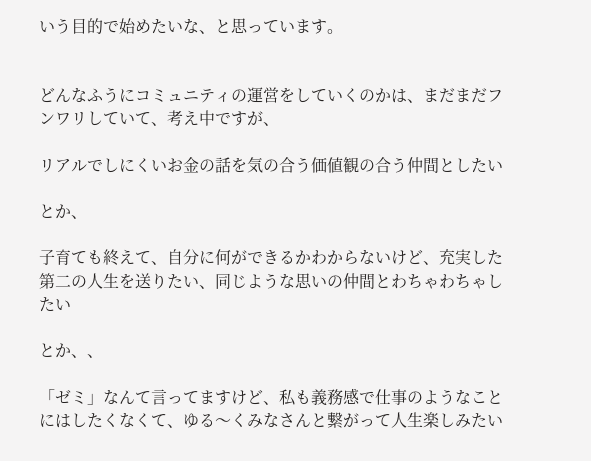いう目的で始めたいな、と思っています。


どんなふうにコミュニティの運営をしていくのかは、まだまだフンワリしていて、考え中ですが、

リアルでしにくいお金の話を気の合う価値観の合う仲間としたい

とか、

子育ても終えて、自分に何ができるかわからないけど、充実した第二の人生を送りたい、同じような思いの仲間とわちゃわちゃしたい

とか、、

「ゼミ」なんて言ってますけど、私も義務感で仕事のようなことにはしたくなくて、ゆる〜くみなさんと繋がって人生楽しみたい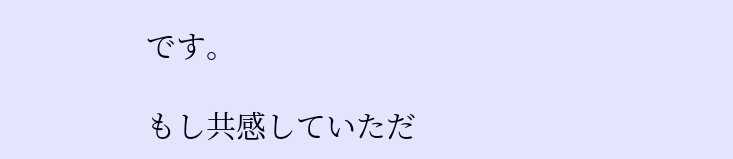です。

もし共感していただ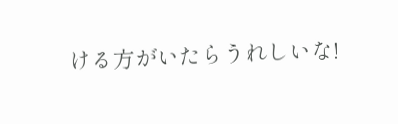ける方がいたらうれしいな!